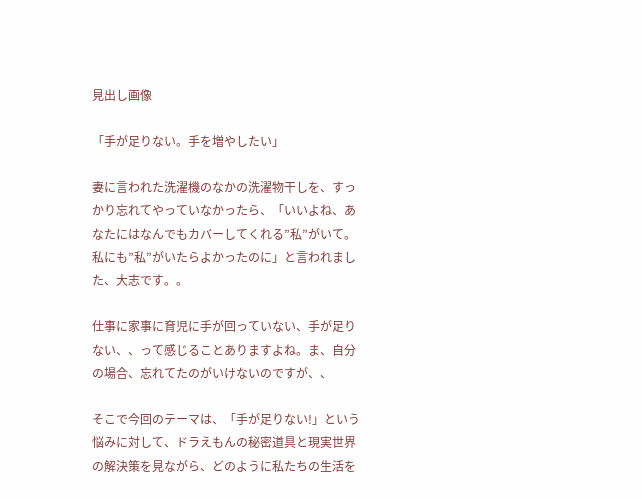見出し画像

「手が足りない。手を増やしたい」

妻に言われた洗濯機のなかの洗濯物干しを、すっかり忘れてやっていなかったら、「いいよね、あなたにはなんでもカバーしてくれる”私”がいて。私にも”私”がいたらよかったのに」と言われました、大志です。。

仕事に家事に育児に手が回っていない、手が足りない、、って感じることありますよね。ま、自分の場合、忘れてたのがいけないのですが、、

そこで今回のテーマは、「手が足りない!」という悩みに対して、ドラえもんの秘密道具と現実世界の解決策を見ながら、どのように私たちの生活を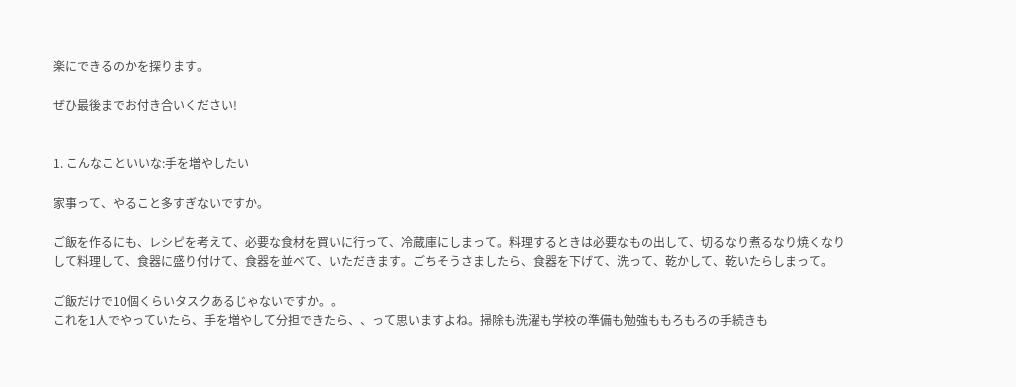楽にできるのかを探ります。

ぜひ最後までお付き合いください!


1. こんなこといいな:手を増やしたい

家事って、やること多すぎないですか。

ご飯を作るにも、レシピを考えて、必要な食材を買いに行って、冷蔵庫にしまって。料理するときは必要なもの出して、切るなり煮るなり焼くなりして料理して、食器に盛り付けて、食器を並べて、いただきます。ごちそうさましたら、食器を下げて、洗って、乾かして、乾いたらしまって。

ご飯だけで10個くらいタスクあるじゃないですか。。
これを1人でやっていたら、手を増やして分担できたら、、って思いますよね。掃除も洗濯も学校の準備も勉強ももろもろの手続きも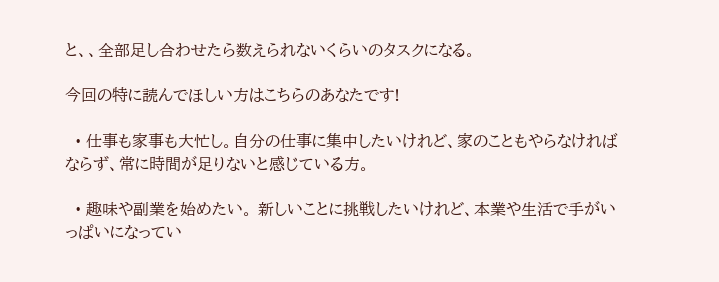と、、全部足し合わせたら数えられないくらいのタスクになる。

今回の特に読んでほしい方はこちらのあなたです!

  • 仕事も家事も大忙し。自分の仕事に集中したいけれど、家のこともやらなければならず、常に時間が足りないと感じている方。

  • 趣味や副業を始めたい。 新しいことに挑戦したいけれど、本業や生活で手がいっぱいになってい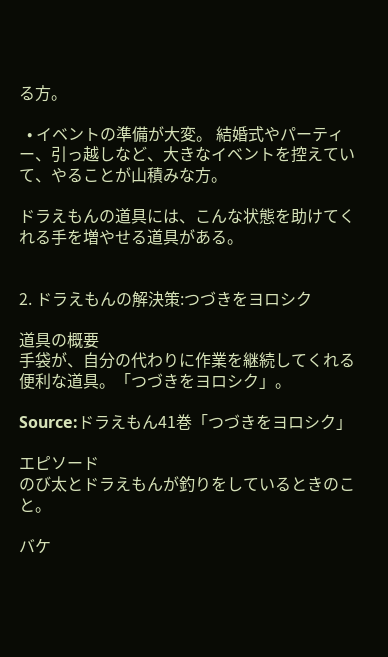る方。

  • イベントの準備が大変。 結婚式やパーティー、引っ越しなど、大きなイベントを控えていて、やることが山積みな方。

ドラえもんの道具には、こんな状態を助けてくれる手を増やせる道具がある。


2. ドラえもんの解決策:つづきをヨロシク

道具の概要
手袋が、自分の代わりに作業を継続してくれる便利な道具。「つづきをヨロシク」。

Source:ドラえもん41巻「つづきをヨロシク」

エピソード
のび太とドラえもんが釣りをしているときのこと。

バケ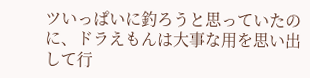ツいっぱいに釣ろうと思っていたのに、ドラえもんは大事な用を思い出して行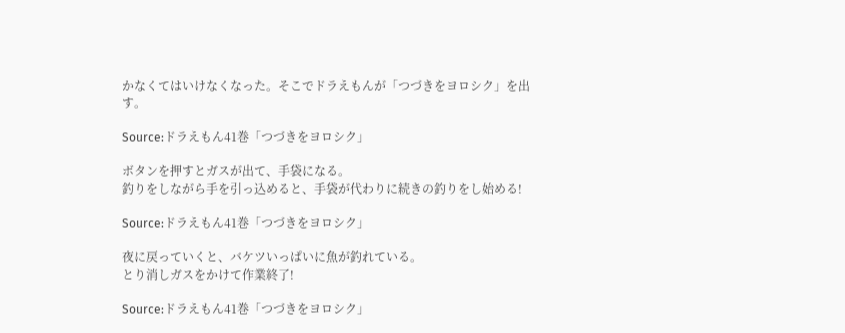かなくてはいけなくなった。そこでドラえもんが「つづきをヨロシク」を出す。

Source:ドラえもん41巻「つづきをヨロシク」

ボタンを押すとガスが出て、手袋になる。
釣りをしながら手を引っ込めると、手袋が代わりに続きの釣りをし始める!

Source:ドラえもん41巻「つづきをヨロシク」

夜に戻っていくと、バケツいっぱいに魚が釣れている。
とり消しガスをかけて作業終了!

Source:ドラえもん41巻「つづきをヨロシク」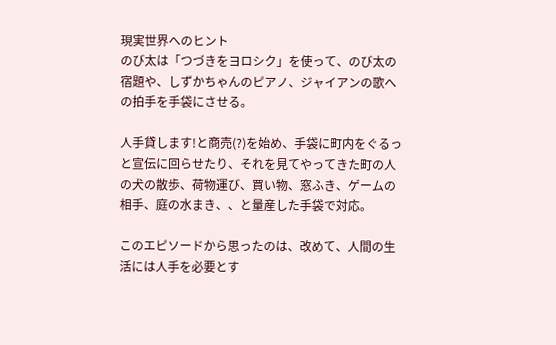現実世界へのヒント
のび太は「つづきをヨロシク」を使って、のび太の宿題や、しずかちゃんのピアノ、ジャイアンの歌への拍手を手袋にさせる。

人手貸します!と商売(?)を始め、手袋に町内をぐるっと宣伝に回らせたり、それを見てやってきた町の人の犬の散歩、荷物運び、買い物、窓ふき、ゲームの相手、庭の水まき、、と量産した手袋で対応。

このエピソードから思ったのは、改めて、人間の生活には人手を必要とす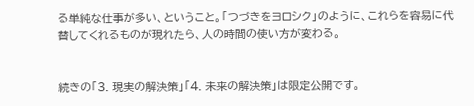る単純な仕事が多い、ということ。「つづきをヨロシク」のように、これらを容易に代替してくれるものが現れたら、人の時間の使い方が変わる。


続きの「3. 現実の解決策」「4. 未来の解決策」は限定公開です。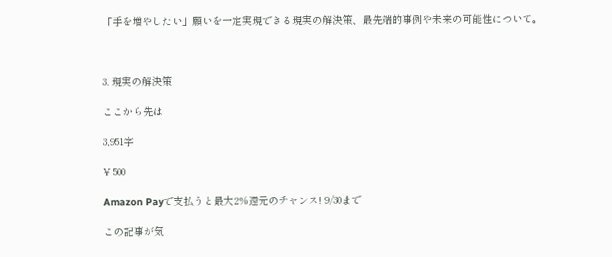「手を増やしたい」願いを一定実現できる現実の解決策、最先端的事例や未来の可能性について。



3. 現実の解決策

ここから先は

3,951字

¥ 500

Amazon Payで支払うと最大2%還元のチャンス! 9/30まで

この記事が気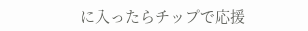に入ったらチップで応援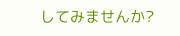してみませんか?